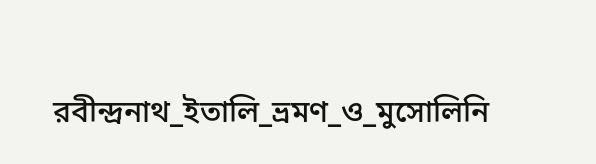রবীন্দ্রনাথ_ইতালি_ভ্রমণ_ও_মুসোলিনি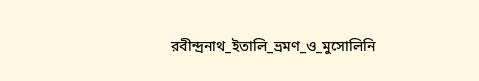রবীন্দ্রনাথ_ইতালি_ভ্রমণ_ও_মুসোলিনি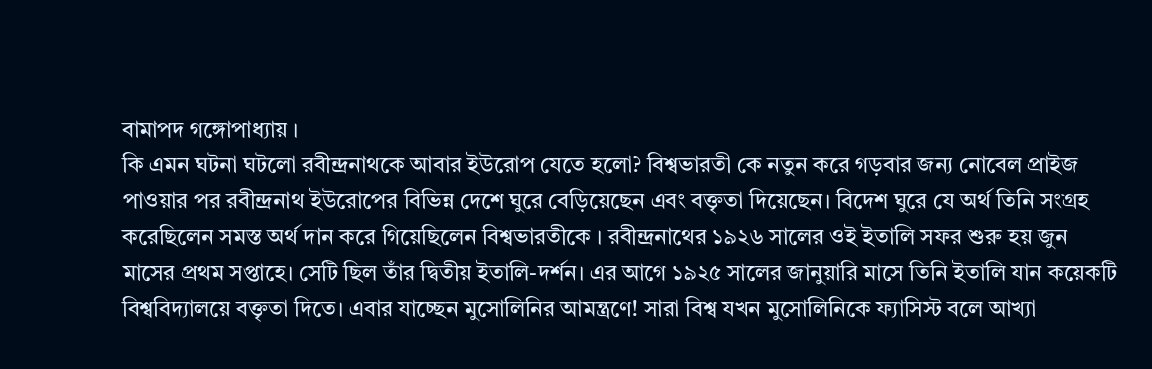বামাপদ গঙ্গোপাধ্যায় ।
কি এমন ঘটনা ঘটলো রবীন্দ্রনাথকে আবার ইউরোপ যেতে হলো? বিশ্বভারতী কে নতুন করে গড়বার জন্য নোবেল প্রাইজ পাওয়ার পর রবীন্দ্রনাথ ইউরোপের বিভিন্ন দেশে ঘুরে বেড়িয়েছেন এবং বক্তৃতা দিয়েছেন। বিদেশ ঘুরে যে অর্থ তিনি সংগ্রহ করেছিলেন সমস্ত অর্থ দান করে গিয়েছিলেন বিশ্বভারতীকে । রবীন্দ্রনাথের ১৯২৬ সালের ওই ইতালি সফর শুরু হয় জুন মাসের প্রথম সপ্তাহে। সেটি ছিল তাঁর দ্বিতীয় ইতালি-দর্শন। এর আগে ১৯২৫ সালের জানুয়ারি মাসে তিনি ইতালি যান কয়েকটি বিশ্ববিদ্যালয়ে বক্তৃতা দিতে। এবার যাচ্ছেন মুসোলিনির আমন্ত্রণে! সারা বিশ্ব যখন মুসোলিনিকে ফ্যাসিস্ট বলে আখ্যা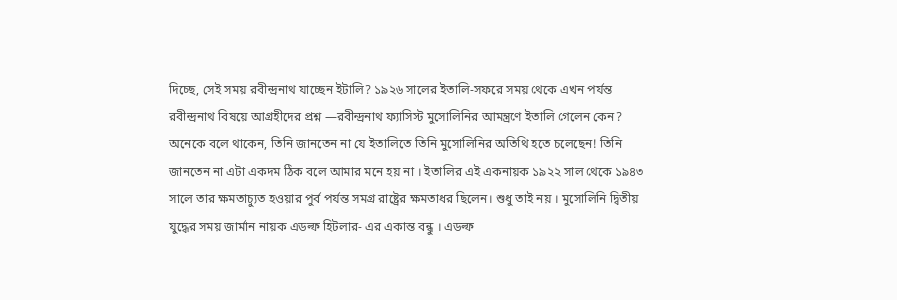দিচ্ছে, সেই সময় রবীন্দ্রনাথ যাচ্ছেন ইটালি? ১৯২৬ সালের ইতালি-সফরে সময় থেকে এখন পর্যন্ত রবীন্দ্রনাথ বিষয়ে আগ্রহীদের প্রশ্ন —রবীন্দ্রনাথ ফ্যাসিস্ট মুসোলিনির আমন্ত্রণে ইতালি গেলেন কেন? অনেকে বলে থাকেন, তিনি জানতেন না যে ইতালিতে তিনি মুসোলিনির অতিথি হতে চলেছেন! তিনি জানতেন না এটা একদম ঠিক বলে আমার মনে হয় না । ইতালির এই একনায়ক ১৯২২ সাল থেকে ১৯৪৩ সালে তার ক্ষমতাচ্যুত হওয়ার পুর্ব পর্যন্ত সমগ্র রাষ্ট্রের ক্ষমতাধর ছিলেন। শুধু তাই নয় । মুসোলিনি দ্বিতীয় যুদ্ধের সময় জার্মান নায়ক এডল্ফ হিটলার- এর একান্ত বন্ধু । এডল্ফ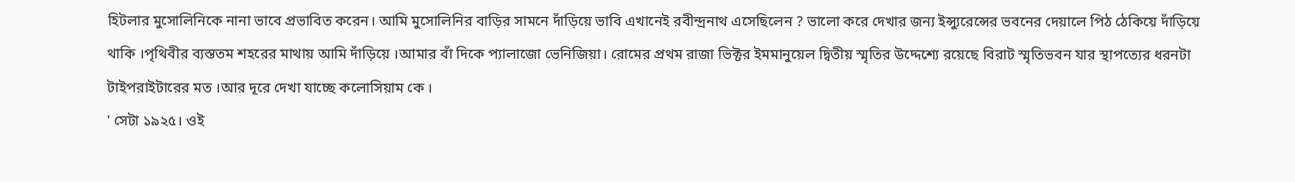হিটলার মুসোলিনিকে নানা ভাবে প্রভাবিত করেন। আমি মুসোলিনির বাড়ির সামনে দাঁড়িয়ে ভাবি এখানেই রবীন্দ্রনাথ এসেছিলেন ? ভালো করে দেখার জন্য ইন্স্যুরেন্সের ভবনের দেয়ালে পিঠ ঠেকিয়ে দাঁড়িয়ে থাকি ।পৃথিবীর ব্যস্ততম শহরের মাথায় আমি দাঁড়িয়ে ।আমার বাঁ দিকে প্যালাজো ভেনিজিয়া। রোমের প্রথম রাজা ভিক্টর ইমমানুয়েল দ্বিতীয় স্মৃতির উদ্দেশ্যে রয়েছে বিরাট স্মৃতিভবন যার স্থাপত্যের ধরনটা টাইপরাইটারের মত ।আর দূরে দেখা যাচ্ছে কলোসিয়াম কে ।
' সেটা ১৯২৫। ওই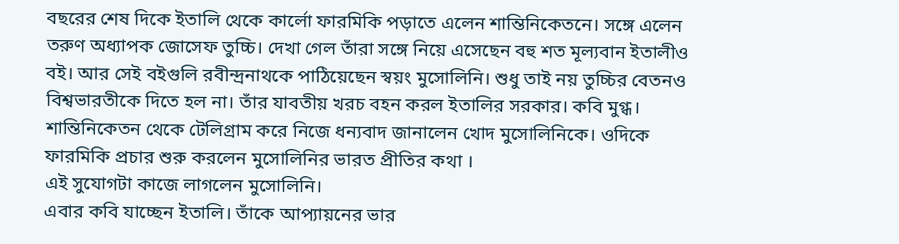বছরের শেষ দিকে ইতালি থেকে কার্লো ফারমিকি পড়াতে এলেন শান্তিনিকেতনে। সঙ্গে এলেন তরুণ অধ্যাপক জোসেফ তুচ্চি। দেখা গেল তাঁরা সঙ্গে নিয়ে এসেছেন বহু শত মূল্যবান ইতালীও বই। আর সেই বইগুলি রবীন্দ্রনাথকে পাঠিয়েছেন স্বয়ং মুসোলিনি। শুধু তাই নয় তুচ্চির বেতনও বিশ্বভারতীকে দিতে হল না। তাঁর যাবতীয় খরচ বহন করল ইতালির সরকার। কবি মুগ্ধ। শান্তিনিকেতন থেকে টেলিগ্রাম করে নিজে ধন্যবাদ জানালেন খোদ মুসোলিনিকে। ওদিকে ফারমিকি প্রচার শুরু করলেন মুসোলিনির ভারত প্রীতির কথা ।
এই সুযোগটা কাজে লাগলেন মুসোলিনি।
এবার কবি যাচ্ছেন ইতালি। তাঁকে আপ্যায়নের ভার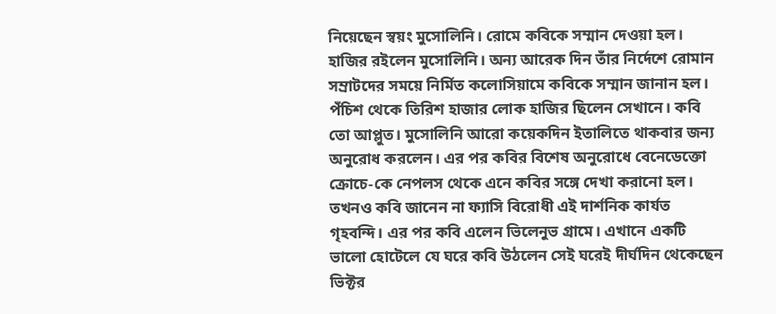নিয়েছেন স্বয়ং মুসোলিনি। রোমে কবিকে সম্মান দেওয়া হল। হাজির রইলেন মুসোলিনি। অন্য আরেক দিন তাঁর নির্দেশে রোমান সম্রাটদের সময়ে নির্মিত কলোসিয়ামে কবিকে সম্মান জানান হল। পঁচিশ থেকে তিরিশ হাজার লোক হাজির ছিলেন সেখানে। কবি তো আপ্লুত। মুসোলিনি আরো কয়েকদিন ইতালিতে থাকবার জন্য অনুরোধ করলেন। এর পর কবির বিশেষ অনুরোধে বেনেডেক্তো ক্রোচে-কে নেপলস থেকে এনে কবির সঙ্গে দেখা করানো হল। তখনও কবি জানেন না ফ্যাসি বিরোধী এই দার্শনিক কার্যত গৃহবন্দি। এর পর কবি এলেন ভিলেনুভ গ্রামে। এখানে একটি ভালো হোটেলে যে ঘরে কবি উঠলেন সেই ঘরেই দীর্ঘদিন থেকেছেন ভিক্টর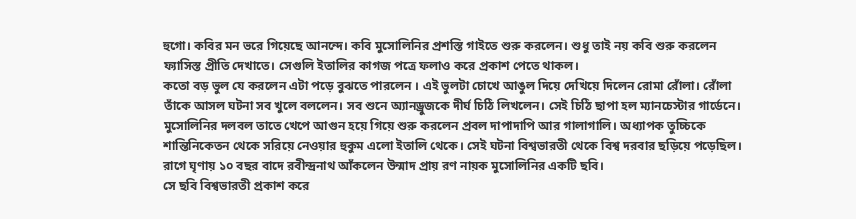হুগো। কবির মন ভরে গিয়েছে আনন্দে। কবি মুসোলিনির প্রশস্তি গাইতে শুরু করলেন। শুধু তাই নয় কবি শুরু করলেন ফ্যাসিস্ত প্রীতি দেখাতে। সেগুলি ইতালির কাগজ পত্রে ফলাও করে প্রকাশ পেতে থাকল।
কতো বড় ভুল যে করলেন এটা পড়ে বুঝতে পারলেন । এই ভুলটা চোখে আঙুল দিয়ে দেখিয়ে দিলেন রোমা রোঁলা। রোঁলা তাঁকে আসল ঘটনা সব খুলে বললেন। সব শুনে অ্যানড্রুজকে দীর্ঘ চিঠি লিখলেন। সেই চিঠি ছাপা হল ম্যানচেস্টার গার্ডেনে। মুসোলিনির দলবল তাতে খেপে আগুন হয়ে গিয়ে শুরু করলেন প্রবল দাপাদাপি আর গালাগালি। অধ্যাপক তুচ্চিকে শান্তিনিকেতন থেকে সরিয়ে নেওয়ার হুকুম এলো ইতালি থেকে। সেই ঘটনা বিশ্বভারতী থেকে বিশ্ব দরবার ছড়িয়ে পড়েছিল। রাগে ঘৃণায় ১০ বছর বাদে রবীন্দ্রনাথ আঁকলেন উন্মাদ প্রায় রণ নায়ক মুসোলিনির একটি ছবি।
সে ছবি বিশ্বভারতী প্রকাশ করে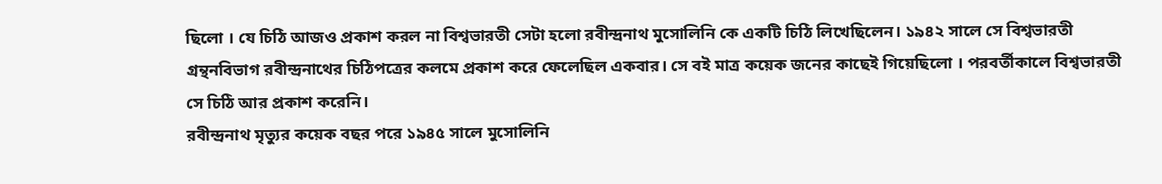ছিলো । যে চিঠি আজও প্রকাশ করল না বিশ্বভারতী সেটা হলো রবীন্দ্রনাথ মুসোলিনি কে একটি চিঠি লিখেছিলেন। ১৯৪২ সালে সে বিশ্বভারতী গ্রন্থনবিভাগ রবীন্দ্রনাথের চিঠিপত্রের কলমে প্রকাশ করে ফেলেছিল একবার। সে বই মাত্র কয়েক জনের কাছেই গিয়েছিলো । পরবর্তীকালে বিশ্বভারতী সে চিঠি আর প্রকাশ করেনি।
রবীন্দ্রনাথ মৃত্যুর কয়েক বছর পরে ১৯৪৫ সালে মুসোলিনি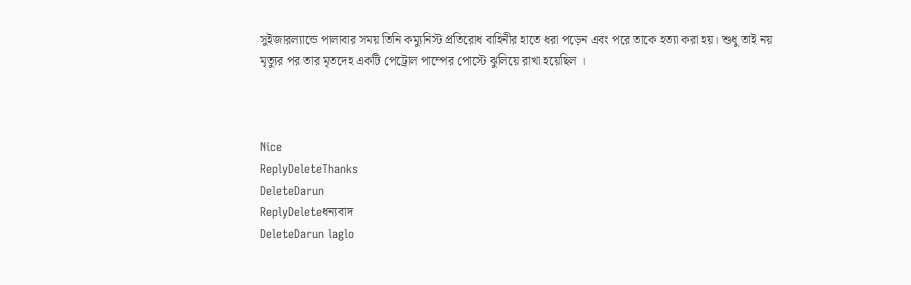সুইজারল্যান্ডে পালাবার সময় তিনি কম্যুনিস্ট প্রতিরোধ বাহিনীর হাতে ধরা পড়েন এবং পরে তাকে হত্যা করা হয়। শুধু তাই নয় মৃত্যুর পর তার মৃতদেহ একটি পেট্রোল পাম্পের পোস্টে ঝুলিয়ে রাখা হয়েছিল ।



Nice
ReplyDeleteThanks
DeleteDarun
ReplyDeleteধন্যবাদ
DeleteDarun laglo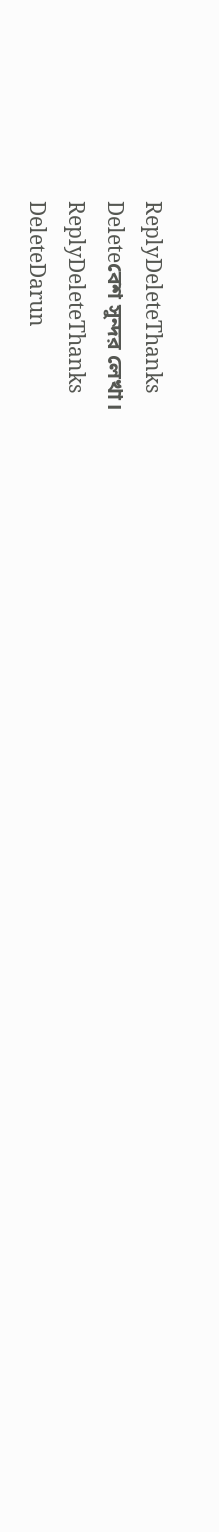ReplyDeleteThanks
Deleteবেশ সুন্দর লেখা।
ReplyDeleteThanks
DeleteDarun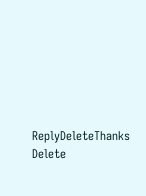ReplyDeleteThanks
Delete